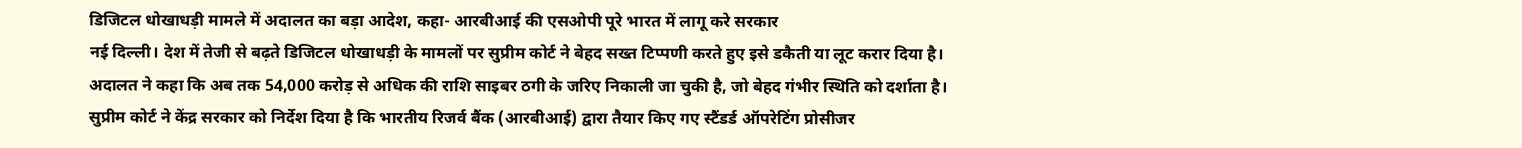डिजिटल धोखाधड़ी मामले में अदालत का बड़ा आदेश, कहा- आरबीआई की एसओपी पूरे भारत में लागू करे सरकार
नई दिल्ली। देश में तेजी से बढ़ते डिजिटल धोखाधड़ी के मामलों पर सुप्रीम कोर्ट ने बेहद सख्त टिप्पणी करते हुए इसे डकैती या लूट करार दिया है। अदालत ने कहा कि अब तक 54,000 करोड़ से अधिक की राशि साइबर ठगी के जरिए निकाली जा चुकी है, जो बेहद गंभीर स्थिति को दर्शाता है। सुप्रीम कोर्ट ने केंद्र सरकार को निर्देश दिया है कि भारतीय रिजर्व बैंक (आरबीआई) द्वारा तैयार किए गए स्टैंडर्ड ऑपरेटिंग प्रोसीजर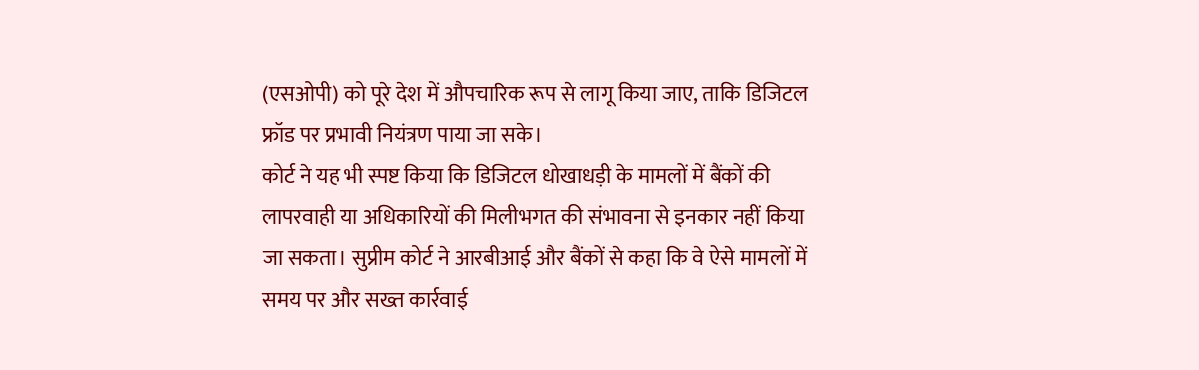(एसओपी) को पूरे देश में औपचारिक रूप से लागू किया जाए, ताकि डिजिटल फ्रॉड पर प्रभावी नियंत्रण पाया जा सके।
कोर्ट ने यह भी स्पष्ट किया कि डिजिटल धोखाधड़ी के मामलों में बैंकों की लापरवाही या अधिकारियों की मिलीभगत की संभावना से इनकार नहीं किया जा सकता। सुप्रीम कोर्ट ने आरबीआई और बैंकों से कहा कि वे ऐसे मामलों में समय पर और सख्त कार्रवाई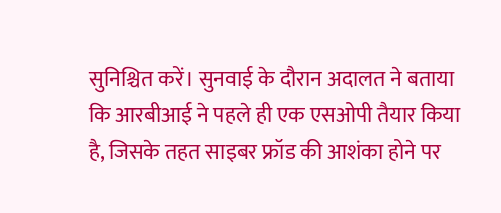सुनिश्चित करें। सुनवाई के दौरान अदालत ने बताया कि आरबीआई ने पहले ही एक एसओपी तैयार किया है, जिसके तहत साइबर फ्रॉड की आशंका होने पर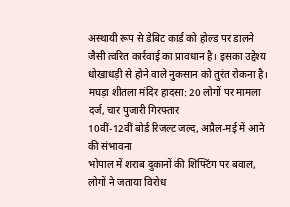अस्थायी रूप से डेबिट कार्ड को होल्ड पर डालने जैसी त्वरित कार्रवाई का प्रावधान है। इसका उद्देश्य धोखाधड़ी से होने वाले नुकसान को तुरंत रोकना है।
मघड़ा शीतला मंदिर हादसा: 20 लोगों पर मामला दर्ज, चार पुजारी गिरफ्तार
10वीं-12वीं बोर्ड रिजल्ट जल्द, अप्रैल-मई में आने की संभावना
भोपाल में शराब दुकानों की शिफ्टिंग पर बवाल, लोगों ने जताया विरोध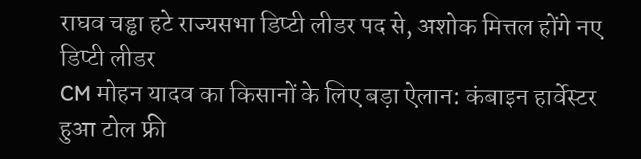राघव चड्ढा हटे राज्यसभा डिप्टी लीडर पद से, अशोक मित्तल होंगे नए डिप्टी लीडर
CM मोहन यादव का किसानों के लिए बड़ा ऐलान: कंबाइन हार्वेस्टर हुआ टोल फ्री